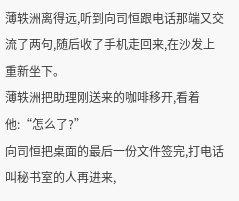薄轶洲离得远,听到向司恒跟电话那端又交流了两句,随后收了手机走回来,在沙发上重新坐下。
薄轶洲把助理刚送来的咖啡移开,看着他:“怎么了?”
向司恒把桌面的最后一份文件签完,打电话叫秘书室的人再进来,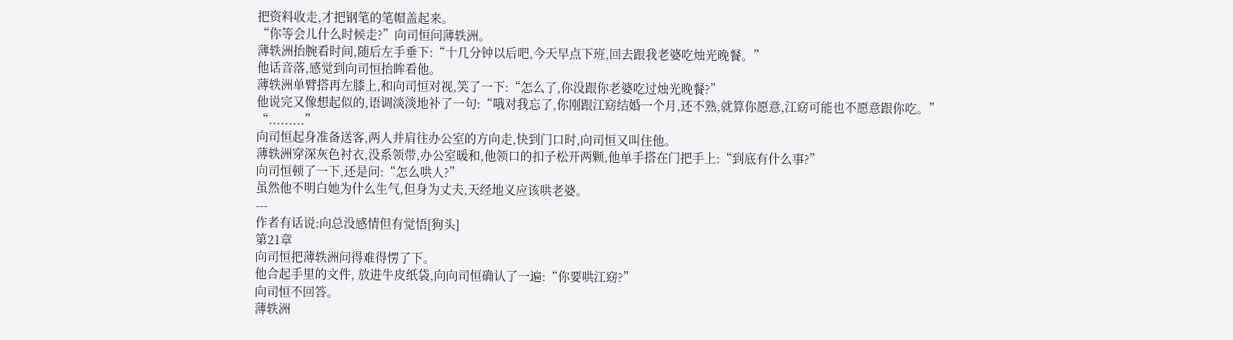把资料收走,才把钢笔的笔帽盖起来。
“你等会儿什么时候走?”向司恒问薄轶洲。
薄轶洲抬腕看时间,随后左手垂下:“十几分钟以后吧,今天早点下班,回去跟我老婆吃烛光晚餐。”
他话音落,感觉到向司恒抬眸看他。
薄轶洲单臂搭再左膝上,和向司恒对视,笑了一下:“怎么了,你没跟你老婆吃过烛光晚餐?”
他说完又像想起似的,语调淡淡地补了一句:“哦对我忘了,你刚跟江窈结婚一个月,还不熟,就算你愿意,江窈可能也不愿意跟你吃。”
“.........”
向司恒起身准备送客,两人并肩往办公室的方向走,快到门口时,向司恒又叫住他。
薄轶洲穿深灰色衬衣,没系领带,办公室暖和,他领口的扣子松开两颗,他单手搭在门把手上:“到底有什么事?”
向司恒顿了一下,还是问:“怎么哄人?”
虽然他不明白她为什么生气,但身为丈夫,天经地义应该哄老婆。
---
作者有话说:向总没感情但有觉悟[狗头]
第21章
向司恒把薄轶洲问得难得愣了下。
他合起手里的文件, 放进牛皮纸袋,向向司恒确认了一遍:“你要哄江窈?”
向司恒不回答。
薄轶洲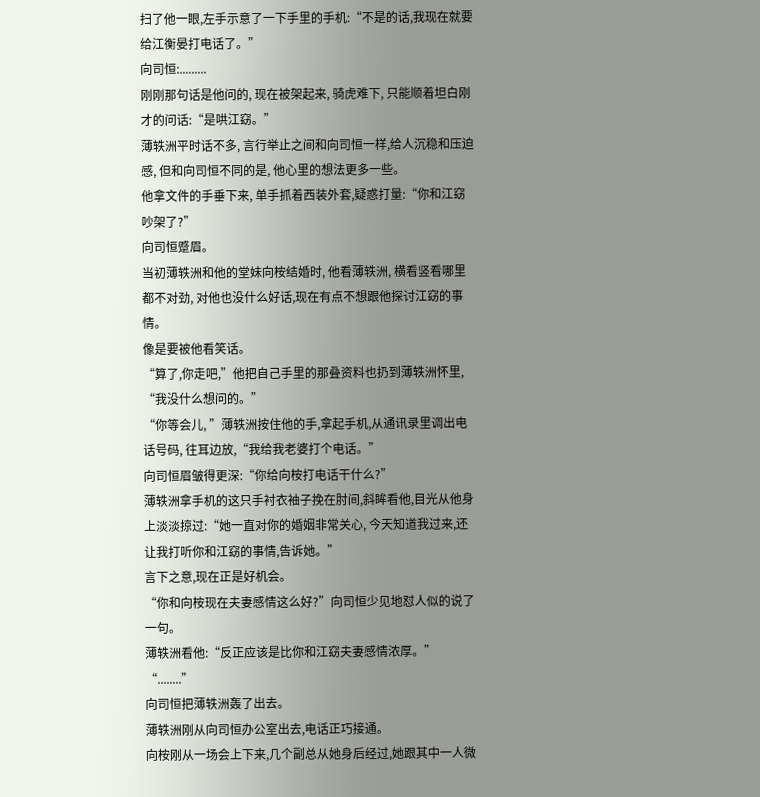扫了他一眼,左手示意了一下手里的手机:“不是的话,我现在就要给江衡晏打电话了。”
向司恒:.........
刚刚那句话是他问的, 现在被架起来, 骑虎难下, 只能顺着坦白刚才的问话:“是哄江窈。”
薄轶洲平时话不多, 言行举止之间和向司恒一样,给人沉稳和压迫感, 但和向司恒不同的是, 他心里的想法更多一些。
他拿文件的手垂下来, 单手抓着西装外套,疑惑打量:“你和江窈吵架了?”
向司恒蹙眉。
当初薄轶洲和他的堂妹向桉结婚时, 他看薄轶洲, 横看竖看哪里都不对劲, 对他也没什么好话,现在有点不想跟他探讨江窈的事情。
像是要被他看笑话。
“算了,你走吧,”他把自己手里的那叠资料也扔到薄轶洲怀里, “我没什么想问的。”
“你等会儿, ”薄轶洲按住他的手,拿起手机,从通讯录里调出电话号码, 往耳边放,“我给我老婆打个电话。”
向司恒眉皱得更深:“你给向桉打电话干什么?”
薄轶洲拿手机的这只手衬衣袖子挽在肘间,斜眸看他,目光从他身上淡淡掠过:“她一直对你的婚姻非常关心, 今天知道我过来,还让我打听你和江窈的事情,告诉她。”
言下之意,现在正是好机会。
“你和向桉现在夫妻感情这么好?”向司恒少见地怼人似的说了一句。
薄轶洲看他:“反正应该是比你和江窈夫妻感情浓厚。”
“........”
向司恒把薄轶洲轰了出去。
薄轶洲刚从向司恒办公室出去,电话正巧接通。
向桉刚从一场会上下来,几个副总从她身后经过,她跟其中一人微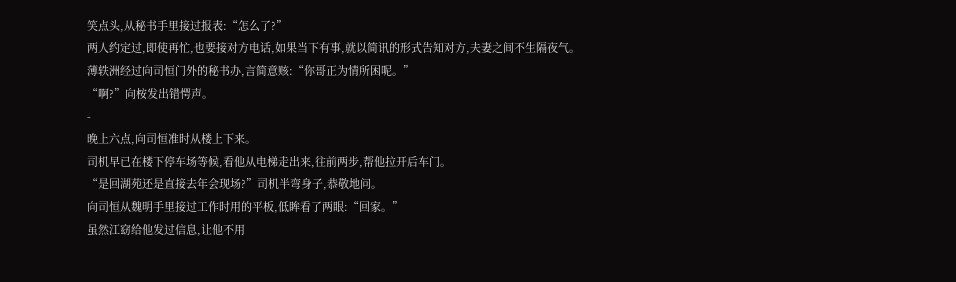笑点头,从秘书手里接过报表:“怎么了?”
两人约定过,即使再忙,也要接对方电话,如果当下有事,就以简讯的形式告知对方,夫妻之间不生隔夜气。
薄轶洲经过向司恒门外的秘书办,言简意赅:“你哥正为情所困呢。”
“啊?”向桉发出错愕声。
-
晚上六点,向司恒准时从楼上下来。
司机早已在楼下停车场等候,看他从电梯走出来,往前两步,帮他拉开后车门。
“是回湖苑还是直接去年会现场?”司机半弯身子,恭敬地问。
向司恒从魏明手里接过工作时用的平板,低眸看了两眼:“回家。”
虽然江窈给他发过信息,让他不用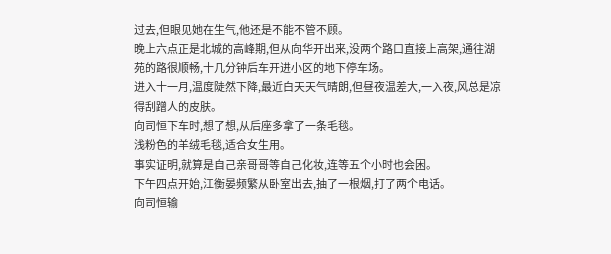过去,但眼见她在生气,他还是不能不管不顾。
晚上六点正是北城的高峰期,但从向华开出来,没两个路口直接上高架,通往湖苑的路很顺畅,十几分钟后车开进小区的地下停车场。
进入十一月,温度陡然下降,最近白天天气晴朗,但昼夜温差大,一入夜,风总是凉得刮蹭人的皮肤。
向司恒下车时,想了想,从后座多拿了一条毛毯。
浅粉色的羊绒毛毯,适合女生用。
事实证明,就算是自己亲哥哥等自己化妆,连等五个小时也会困。
下午四点开始,江衡晏频繁从卧室出去,抽了一根烟,打了两个电话。
向司恒输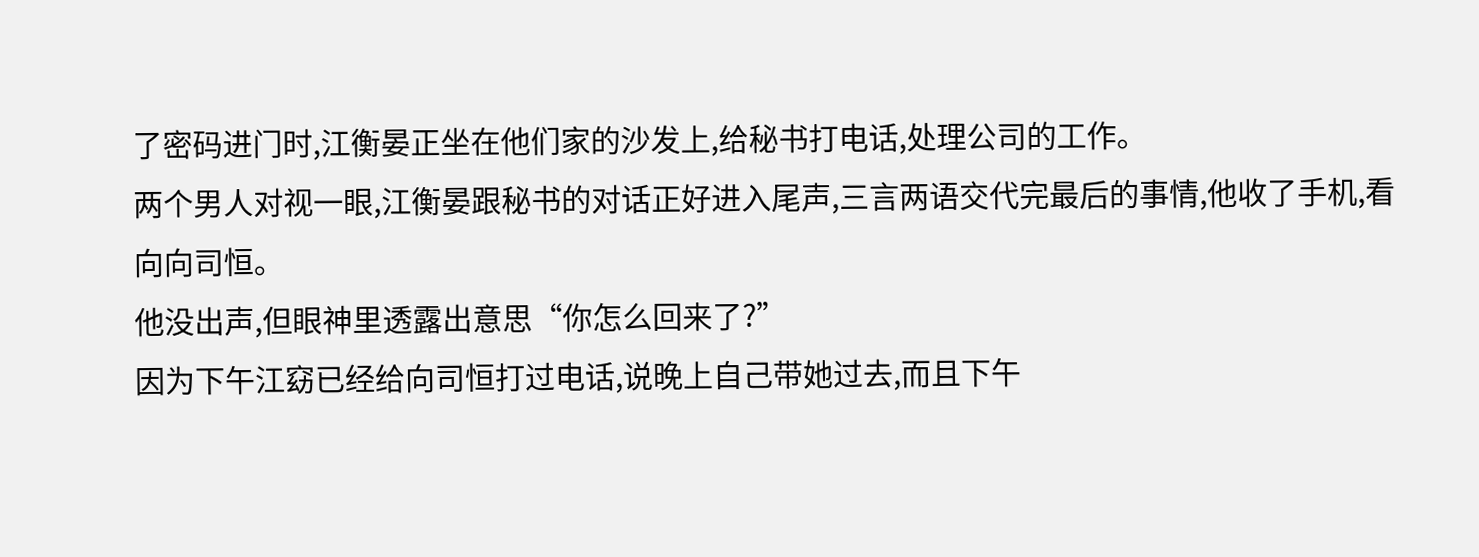了密码进门时,江衡晏正坐在他们家的沙发上,给秘书打电话,处理公司的工作。
两个男人对视一眼,江衡晏跟秘书的对话正好进入尾声,三言两语交代完最后的事情,他收了手机,看向向司恒。
他没出声,但眼神里透露出意思“你怎么回来了?”
因为下午江窈已经给向司恒打过电话,说晚上自己带她过去,而且下午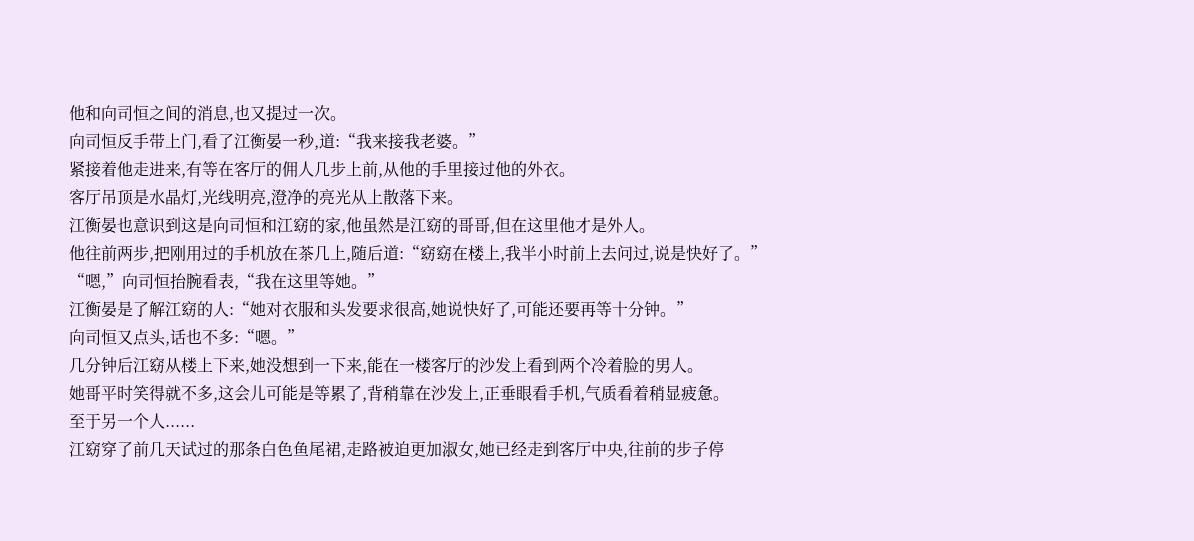他和向司恒之间的消息,也又提过一次。
向司恒反手带上门,看了江衡晏一秒,道:“我来接我老婆。”
紧接着他走进来,有等在客厅的佣人几步上前,从他的手里接过他的外衣。
客厅吊顶是水晶灯,光线明亮,澄净的亮光从上散落下来。
江衡晏也意识到这是向司恒和江窈的家,他虽然是江窈的哥哥,但在这里他才是外人。
他往前两步,把刚用过的手机放在茶几上,随后道:“窈窈在楼上,我半小时前上去问过,说是快好了。”
“嗯,”向司恒抬腕看表,“我在这里等她。”
江衡晏是了解江窈的人:“她对衣服和头发要求很高,她说快好了,可能还要再等十分钟。”
向司恒又点头,话也不多:“嗯。”
几分钟后江窈从楼上下来,她没想到一下来,能在一楼客厅的沙发上看到两个冷着脸的男人。
她哥平时笑得就不多,这会儿可能是等累了,背稍靠在沙发上,正垂眼看手机,气质看着稍显疲惫。
至于另一个人......
江窈穿了前几天试过的那条白色鱼尾裙,走路被迫更加淑女,她已经走到客厅中央,往前的步子停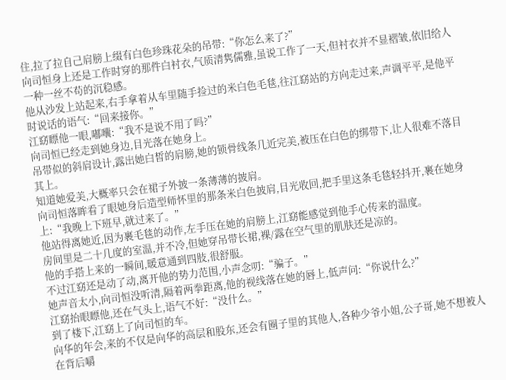住,拉了拉自己肩膀上缀有白色珍珠花朵的吊带:“你怎么来了?”
向司恒身上还是工作时穿的那件白衬衣,气质清隽儒雅,虽说工作了一天,但衬衣并不显褶皱,依旧给人一种一丝不苟的沉稳感。
他从沙发上站起来,右手拿着从车里随手捡过的米白色毛毯,往江窈站的方向走过来,声调平平,是他平时说话的语气:“回来接你。”
江窈瞟他一眼,嘟囔:“我不是说不用了吗?”
向司恒已经走到她身边,目光落在她身上。
吊带似的斜肩设计,露出她白皙的肩膀,她的锁骨线条几近完美,被压在白色的绑带下,让人很难不落目其上。
知道她爱美,大概率只会在裙子外披一条薄薄的披肩。
向司恒落眸看了眼她身后造型师怀里的那条米白色披肩,目光收回,把手里这条毛毯轻抖开,裹在她身上:“我晚上下班早,就过来了。”
他站得离她近,因为裹毛毯的动作,左手压在她的肩膀上,江窈能感觉到他手心传来的温度。
房间里是二十几度的室温,并不冷,但她穿吊带长裙,裸/露在空气里的肌肤还是凉的。
他的手搭上来的一瞬间,暖意通到四肢,很舒服。
不过江窈还是动了动,离开他的势力范围,小声念叨:“骗子。”
她声音太小,向司恒没听清,隔着两拳距离,他的视线落在她的唇上,低声问:“你说什么?”
江窈抬眼瞟他,还在气头上,语气不好:“没什么。”
到了楼下,江窈上了向司恒的车。
向华的年会,来的不仅是向华的高层和股东,还会有圈子里的其他人,各种少爷小姐,公子哥,她不想被人在背后嚼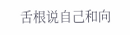舌根说自己和向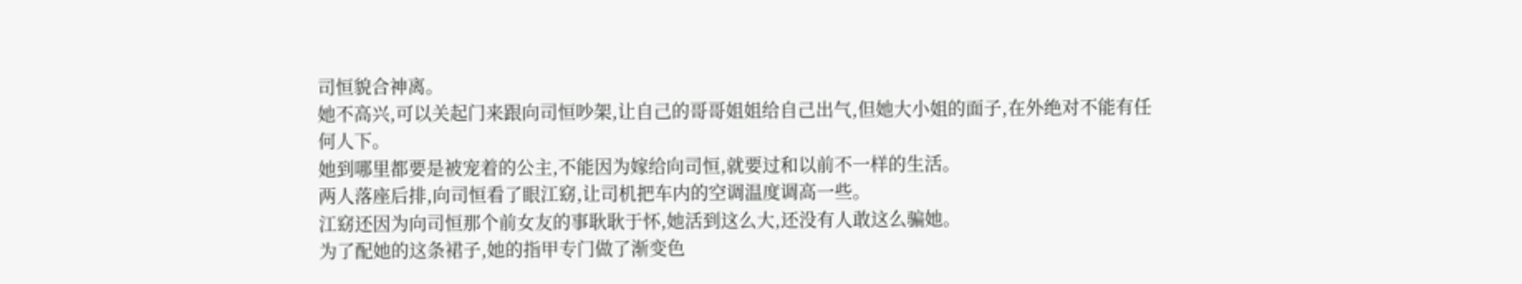司恒貌合神离。
她不高兴,可以关起门来跟向司恒吵架,让自己的哥哥姐姐给自己出气,但她大小姐的面子,在外绝对不能有任何人下。
她到哪里都要是被宠着的公主,不能因为嫁给向司恒,就要过和以前不一样的生活。
两人落座后排,向司恒看了眼江窈,让司机把车内的空调温度调高一些。
江窈还因为向司恒那个前女友的事耿耿于怀,她活到这么大,还没有人敢这么骗她。
为了配她的这条裙子,她的指甲专门做了渐变色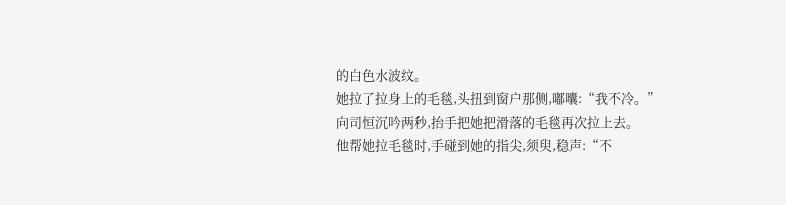的白色水波纹。
她拉了拉身上的毛毯,头扭到窗户那侧,嘟囔:“我不冷。”
向司恒沉吟两秒,抬手把她把滑落的毛毯再次拉上去。
他帮她拉毛毯时,手碰到她的指尖,须臾,稳声:“不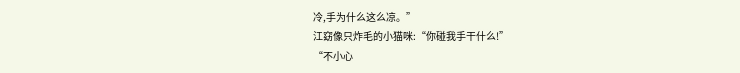冷,手为什么这么凉。”
江窈像只炸毛的小猫咪:“你碰我手干什么!”
“不小心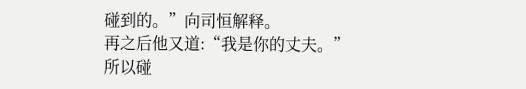碰到的。”向司恒解释。
再之后他又道:“我是你的丈夫。”
所以碰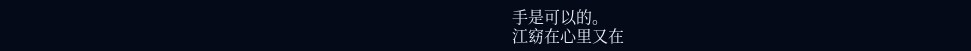手是可以的。
江窈在心里又在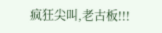疯狂尖叫,老古板!!!